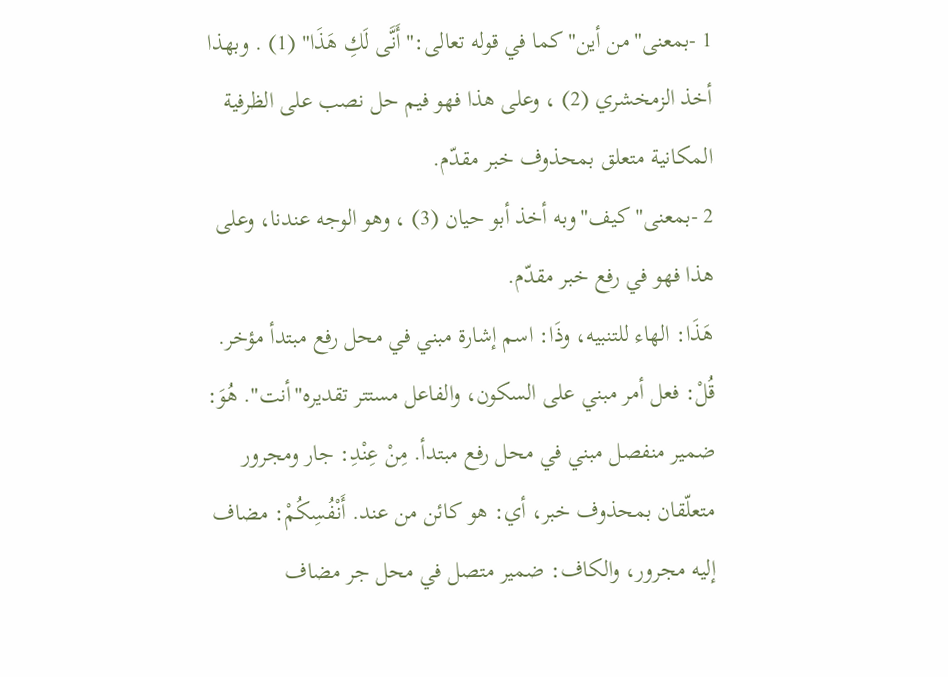1 -بمعنى"من أين"كما في قوله تعالى:"أَنَّى لَكِ هَذَا" (1) . وبهذا أخذ الزمخشري (2) ، وعلى هذا فهو فيم حل نصب على الظرفية المكانية متعلق بمحذوف خبر مقدّم.
2 -بمعنى"كيف"وبه أخذ أبو حيان (3) ، وهو الوجه عندنا، وعلى هذا فهو في رفع خبر مقدّم.
هَذَا: الهاء للتنبيه، وذَا: اسم إشارة مبني في محل رفع مبتدأ مؤخر. قُلْ: فعل أمر مبني على السكون، والفاعل مستتر تقديره"أنت". هُوَ: ضمير منفصل مبني في محل رفع مبتدأ. مِنْ عِنْدِ: جار ومجرور متعلّقان بمحذوف خبر، أي: هو كائن من عند. أَنْفُسِكُمْ: مضاف إليه مجرور، والكاف: ضمير متصل في محل جر مضاف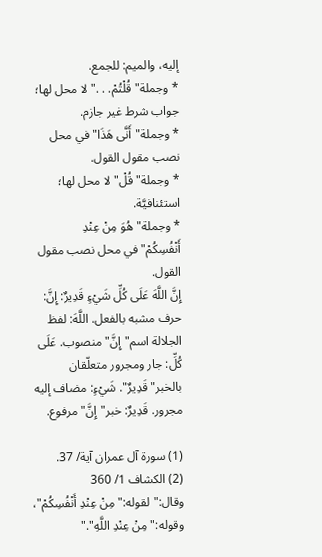إليه، والميم: للجمع.
* وجملة"قُلْتُمْ. . ."لا محل لها؛ جواب شرط غير جازم.
* وجملة"أَنَّى هَذَا"في محل نصب مقول القول.
* وجملة"قُلْ"لا محل لها؛ استئنافيَّة.
* وجملة"هُوَ مِنْ عِنْدِ أَنْفُسِكُمْ"في محل نصب مقول القول.
إِنَّ اللَّهَ عَلَى كُلِّ شَيْءٍ قَدِيرٌ: إِنَّ: حرف مشبه بالفعل. اللَّهَ: لفظ الجلالة اسم"إِنَّ"منصوب. عَلَى كُلِّ: جار ومجرور متعلّقان بالخبر"قَدِيرٌ". شَيْءٍ: مضاف إليه مجرور. قَدِيرٌ: خبر"إِنَّ"مرفوع.

(1) سورة آل عمران آية/ 37.
(2) الكشاف 1/ 360 وقال:"لقوله:"مِنْ عِنْدِ أَنْفُسِكُمْ"، وقوله:"مِنْ عِنْدِ اللَّهِ"."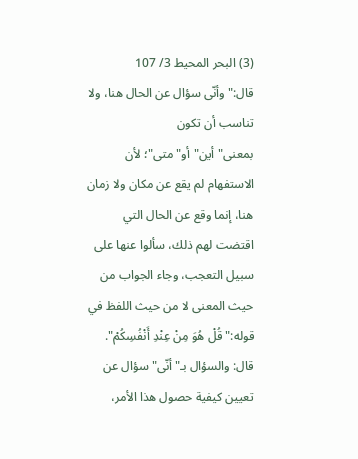(3) البحر المحيط 3/ 107 قال:"وأنّى سؤال عن الحال هنا، ولا تناسب أن تكون بمعنى"أين"أو"متى"؛ لأن الاستفهام لم يقع عن مكان ولا زمان هنا، إنما وقع عن الحال التي اقتضت لهم ذلك، سألوا عنها على سبيل التعجب، وجاء الجواب من حيث المعنى لا من حيث اللفظ في قوله:"قُلْ هُوَ مِنْ عِنْدِ أَنْفُسِكُمْ". قال: والسؤال بـ"أنّى"سؤال عن تعيين كيفية حصول هذا الأمر،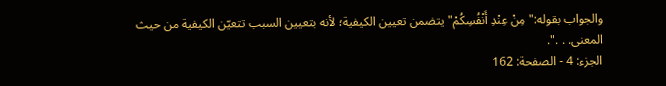والجواب بقوله:"مِنْ عِنْدِ أَنْفُسِكُمْ"يتضمن تعيين الكيفية؛ لأنه بتعيين السبب تتعيّن الكيفية من حيث المعنى. . .".
الجزء: 4 - الصفحة: 162